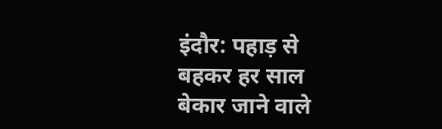इंदौर: पहाड़ से बहकर हर साल बेकार जाने वाले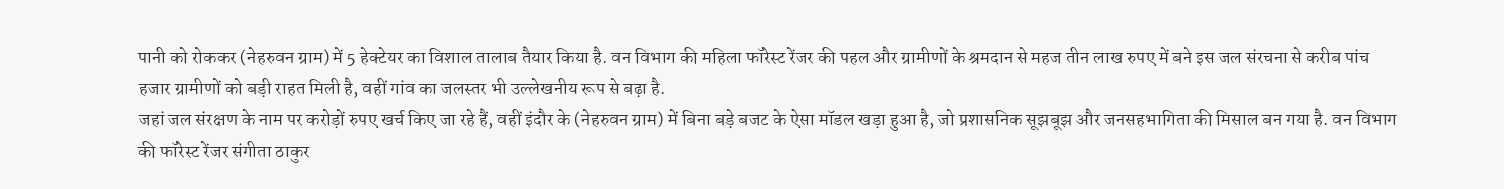पानी को रोककर (नेहरुवन ग्राम) में 5 हेक्टेयर का विशाल तालाब तैयार किया है. वन विभाग की महिला फॉरेस्ट रेंजर की पहल और ग्रामीणों के श्रमदान से महज तीन लाख रुपए में बने इस जल संरचना से करीब पांच हजार ग्रामीणों को बड़ी राहत मिली है, वहीं गांव का जलस्तर भी उल्लेखनीय रूप से बढ़ा है.
जहां जल संरक्षण के नाम पर करोड़ों रुपए खर्च किए जा रहे हैं, वहीं इंदौर के (नेहरुवन ग्राम) में बिना बड़े बजट के ऐसा मॉडल खड़ा हुआ है, जो प्रशासनिक सूझबूझ और जनसहभागिता की मिसाल बन गया है. वन विभाग की फॉरेस्ट रेंजर संगीता ठाकुर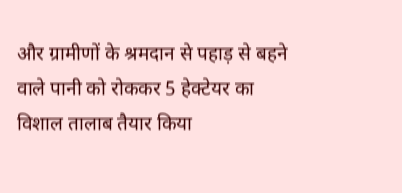और ग्रामीणों के श्रमदान से पहाड़ से बहने वाले पानी को रोककर 5 हेक्टेयर का विशाल तालाब तैयार किया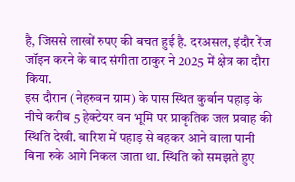है, जिससे लाखों रुपए की बचत हुई है. दरअसल, इंदौर रेंज जॉइन करने के बाद संगीता ठाकुर ने 2025 में क्षेत्र का दौरा किया.
इस दौरान (नेहरुवन ग्राम) के पास स्थित कुर्बान पहाड़ के नीचे करीब 5 हेक्टेयर वन भूमि पर प्राकृतिक जल प्रवाह की स्थिति देखी. बारिश में पहाड़ से बहकर आने वाला पानी बिना रुके आगे निकल जाता था. स्थिति को समझते हुए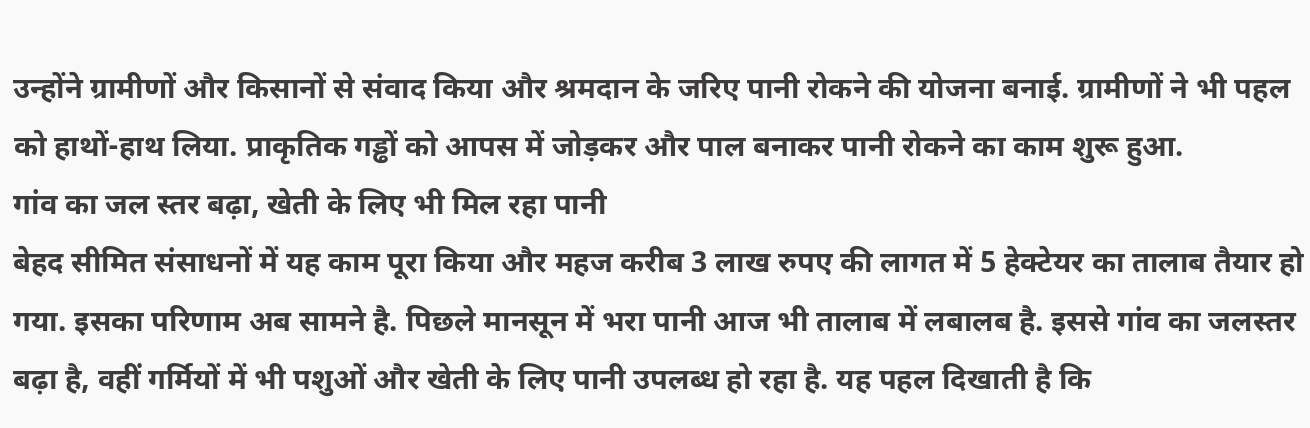उन्होंने ग्रामीणों और किसानों से संवाद किया और श्रमदान के जरिए पानी रोकने की योजना बनाई. ग्रामीणों ने भी पहल को हाथों-हाथ लिया. प्राकृतिक गड्ढों को आपस में जोड़कर और पाल बनाकर पानी रोकने का काम शुरू हुआ.
गांव का जल स्तर बढ़ा, खेती के लिए भी मिल रहा पानी
बेहद सीमित संसाधनों में यह काम पूरा किया और महज करीब 3 लाख रुपए की लागत में 5 हेक्टेयर का तालाब तैयार हो गया. इसका परिणाम अब सामने है. पिछले मानसून में भरा पानी आज भी तालाब में लबालब है. इससे गांव का जलस्तर बढ़ा है, वहीं गर्मियों में भी पशुओं और खेती के लिए पानी उपलब्ध हो रहा है. यह पहल दिखाती है कि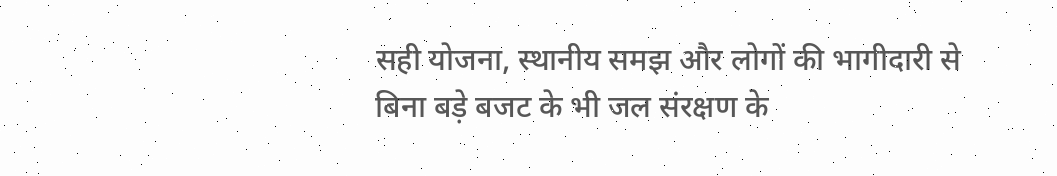सही योजना, स्थानीय समझ और लोगों की भागीदारी से बिना बड़े बजट के भी जल संरक्षण के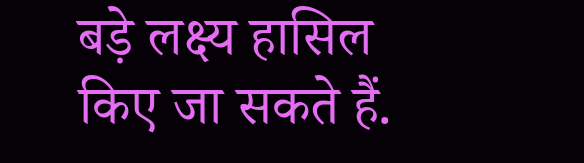बड़े लक्ष्य हासिल किए जा सकते हैं.